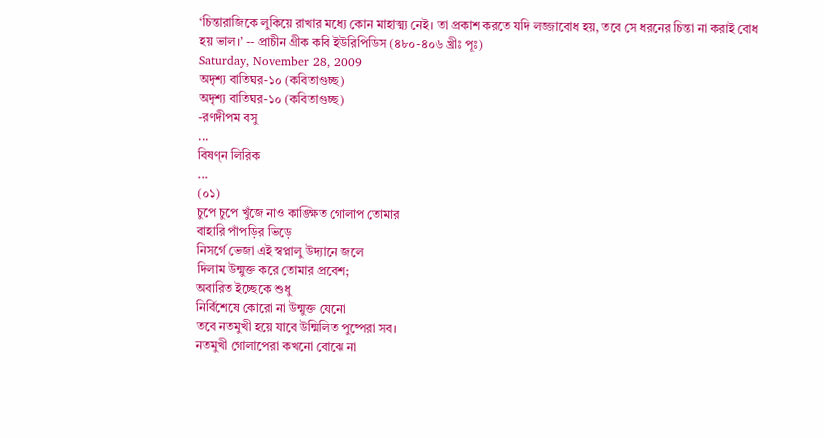‘চিন্তারাজিকে লুকিয়ে রাখার মধ্যে কোন মাহাত্ম্য নেই। তা প্রকাশ করতে যদি লজ্জাবোধ হয়, তবে সে ধরনের চিন্তা না করাই বোধ হয় ভাল।’ -- প্রাচীন গ্রীক কবি ইউরিপিডিস (৪৮০-৪০৬ খ্রীঃ পূঃ)
Saturday, November 28, 2009
অদৃশ্য বাতিঘর-১০ (কবিতাগুচ্ছ)
অদৃশ্য বাতিঘর-১০ (কবিতাগুচ্ছ)
-রণদীপম বসু
...
বিষণ্ন লিরিক
...
(০১)
চুপে চুপে খুঁজে নাও কাঙ্ক্ষিত গোলাপ তোমার
বাহারি পাঁপড়ির ভিড়ে
নিসর্গে ভেজা এই স্বপ্নালু উদ্যানে জলে
দিলাম উন্মুক্ত করে তোমার প্রবেশ;
অবারিত ইচ্ছেকে শুধু
নির্বিশেষে কোরো না উন্মুক্ত যেনো
তবে নতমুখী হয়ে যাবে উন্মিলিত পুষ্পেরা সব।
নতমুখী গোলাপেরা কখনো বোঝে না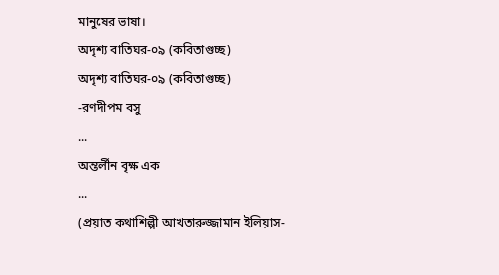মানুষের ভাষা।
অদৃশ্য বাতিঘর-০৯ (কবিতাগুচ্ছ)
অদৃশ্য বাতিঘর-০৯ (কবিতাগুচ্ছ)
-রণদীপম বসু
...
অন্তর্লীন বৃক্ষ এক
...
(প্রয়াত কথাশিল্পী আখতারুজ্জামান ইলিয়াস-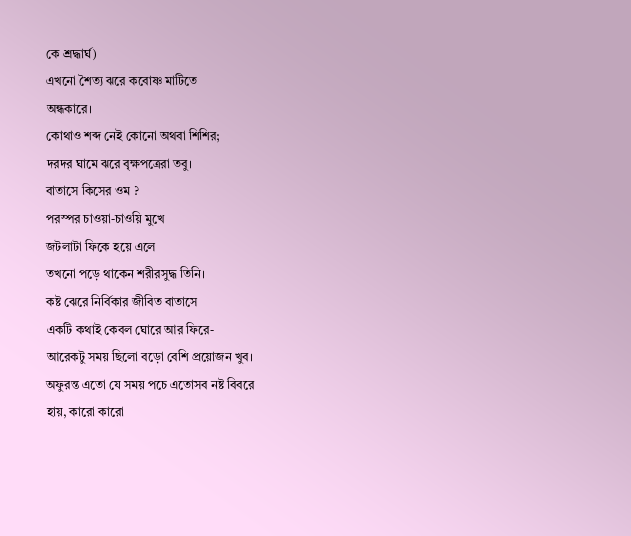কে শ্রদ্ধার্ঘ)
এখনো শৈত্য ঝরে কবোষ্ণ মাটিতে
অন্ধকারে।
কোথাও শব্দ নেই কোনো অথবা শিশির;
দরদর ঘামে ঝরে বৃক্ষপত্রেরা তবু।
বাতাসে কিসের ওম ?
পরস্পর চাওয়া-চাওয়ি মুখে
জটলাটা ফিকে হয়ে এলে
তখনো পড়ে থাকেন শরীরসুদ্ধ তিনি।
কষ্ট ঝেরে নির্বিকার জীবিত বাতাসে
একটি কথাই কেবল ঘোরে আর ফিরে-
আরেকটু সময় ছিলো বড়ো বেশি প্রয়োজন খুব।
অফুরন্ত এতো যে সময় পচে এতোসব নষ্ট বিবরে
হায়, কারো কারো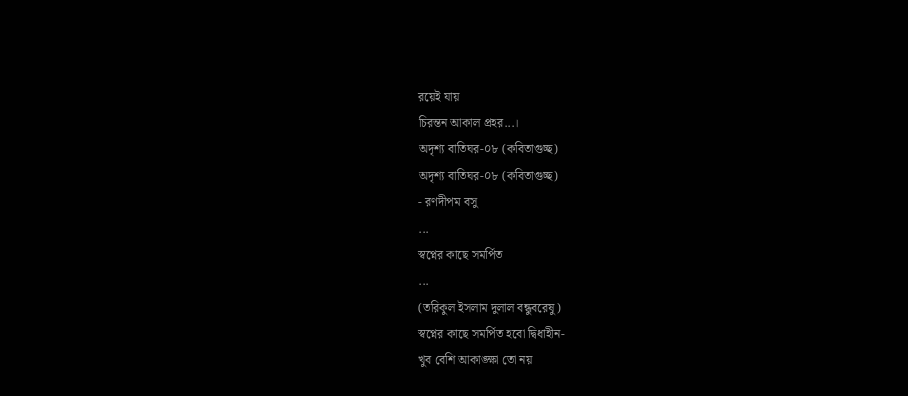রয়েই যায়
চিরন্তন আকাল প্রহর...।
অদৃশ্য বাতিঘর-০৮ (কবিতাগুচ্ছ)
অদৃশ্য বাতিঘর-০৮ (কবিতাগুচ্ছ)
- রণদীপম বসু
...
স্বপ্নের কাছে সমর্পিত
...
(তরিকুল ইসলাম দুলাল বন্ধুবরেষু)
স্বপ্নের কাছে সমর্পিত হবো দ্বিধাহীন-
খুব বেশি আকাঙ্ক্ষা তো নয়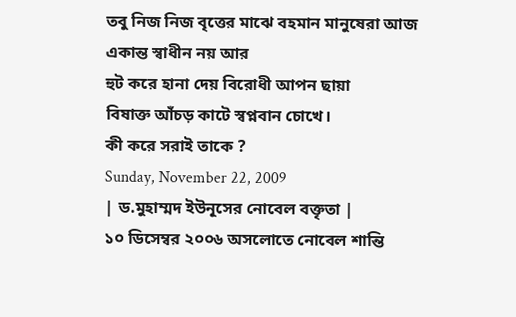তবু নিজ নিজ বৃত্তের মাঝে বহমান মানুষেরা আজ
একান্ত স্বাধীন নয় আর
হুট করে হানা দেয় বিরোধী আপন ছায়া
বিষাক্ত আঁচড় কাটে স্বপ্নবান চোখে।
কী করে সরাই তাকে ?
Sunday, November 22, 2009
| ড.মুহাম্মদ ইউনূসের নোবেল বক্তৃতা |
১০ ডিসেম্বর ২০০৬ অসলোতে নোবেল শান্তি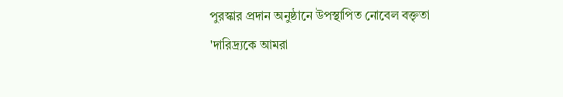পুরস্কার প্রদান অনুষ্ঠানে উপস্থাপিত নোবেল বক্তৃতা
'দারিদ্র্যকে আমরা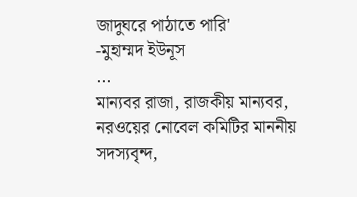জাদুঘরে পাঠাতে পারি'
-মুহাম্মদ ইউনূস
...
মান্যবর রাজা, রাজকীয় মান্যবর, নরওয়ের নোবেল কমিটির মাননীয় সদস্যবৃন্দ,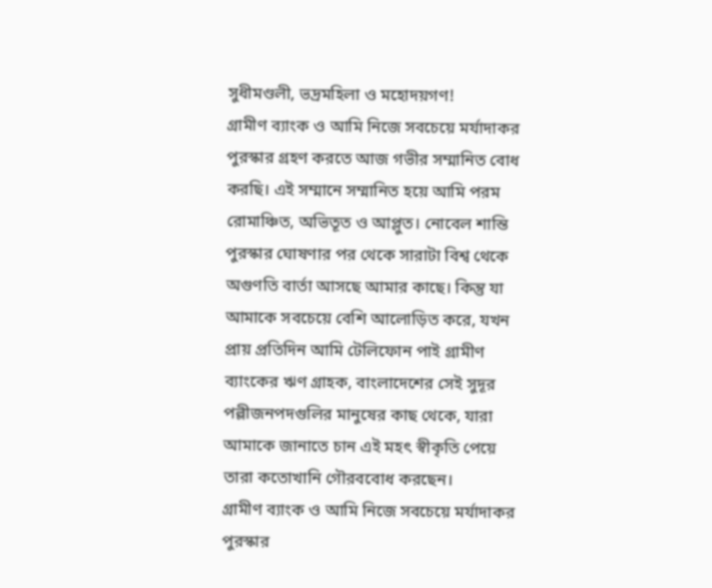সুধীমণ্ডলী, ভদ্রমহিলা ও মহোদয়গণ!
গ্রামীণ ব্যাংক ও আমি নিজে সবচেয়ে মর্যাদাকর পুরস্কার গ্রহণ করতে আজ গভীর সম্মানিত বোধ করছি। এই সম্মানে সম্মানিত হয়ে আমি পরম রোমাঞ্চিত, অভিতূত ও আপ্লুত। নোবেল শান্তি পুরস্কার ঘোষণার পর থেকে সারাটা বিশ্ব থেকে অগুণতি বার্তা আসছে আমার কাছে। কিন্তু যা আমাকে সবচেয়ে বেশি আলোড়িত করে, যখন প্রায় প্রতিদিন আমি টেলিফোন পাই গ্রামীণ ব্যাংকের ঋণ গ্রাহক, বাংলাদেশের সেই সুদূর পল্লীজনপদগুলির মানুষের কাছ থেকে, যারা আমাকে জানাতে চান এই মহৎ স্বীকৃতি পেয়ে তারা কতোখানি গৌরববোধ করছেন।
গ্রামীণ ব্যাংক ও আমি নিজে সবচেয়ে মর্যাদাকর পুরস্কার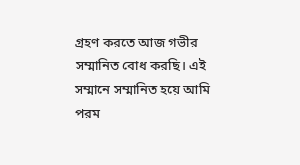গ্রহণ করতে আজ গভীর সম্মানিত বোধ করছি। এই সম্মানে সম্মানিত হয়ে আমি পরম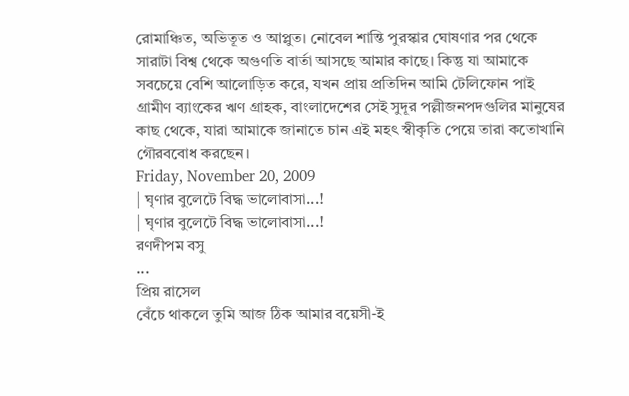রোমাঞ্চিত, অভিতূত ও আপ্লুত। নোবেল শান্তি পুরস্কার ঘোষণার পর থেকে সারাটা বিশ্ব থেকে অগুণতি বার্তা আসছে আমার কাছে। কিন্তু যা আমাকে সবচেয়ে বেশি আলোড়িত করে, যখন প্রায় প্রতিদিন আমি টেলিফোন পাই গ্রামীণ ব্যাংকের ঋণ গ্রাহক, বাংলাদেশের সেই সুদূর পল্লীজনপদগুলির মানুষের কাছ থেকে, যারা আমাকে জানাতে চান এই মহৎ স্বীকৃতি পেয়ে তারা কতোখানি গৌরববোধ করছেন।
Friday, November 20, 2009
| ঘৃণার বুলেটে বিদ্ধ ভালোবাসা...!
| ঘৃণার বুলেটে বিদ্ধ ভালোবাসা...!
রণদীপম বসু
...
প্রিয় রাসেল
বেঁচে থাকলে তুমি আজ ঠিক আমার বয়েসী-ই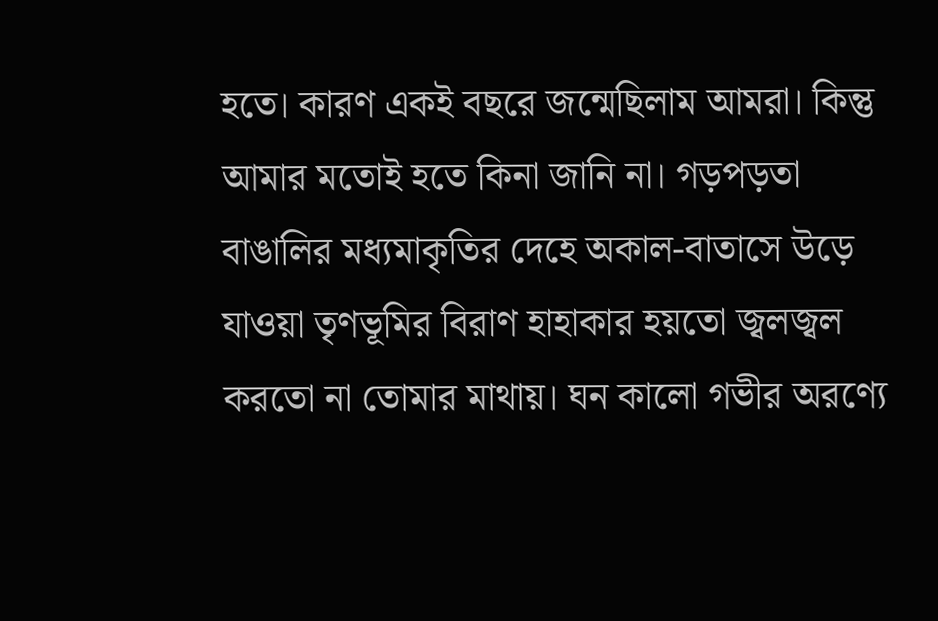হতে। কারণ একই বছরে জন্মেছিলাম আমরা। কিন্তু আমার মতোই হতে কিনা জানি না। গড়পড়তা বাঙালির মধ্যমাকৃতির দেহে অকাল-বাতাসে উড়ে যাওয়া তৃণভূমির বিরাণ হাহাকার হয়তো জ্বলজ্বল করতো না তোমার মাথায়। ঘন কালো গভীর অরণ্যে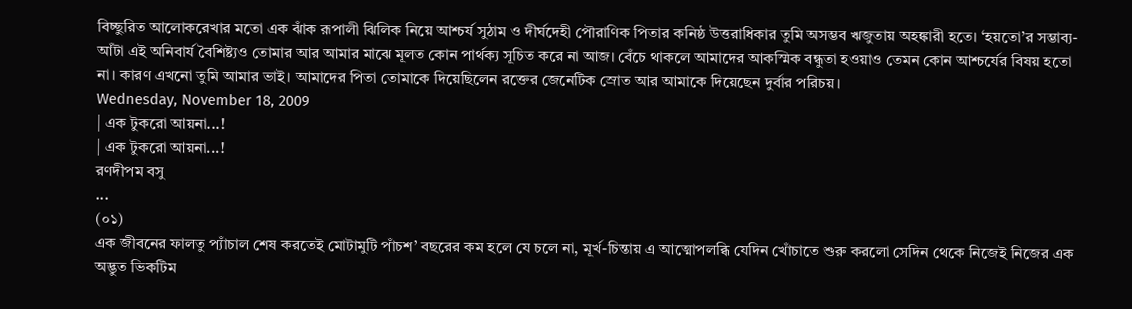বিচ্ছুরিত আলোকরেখার মতো এক ঝাঁক রূপালী ঝিলিক নিয়ে আশ্চর্য সুঠাম ও দীর্ঘদেহী পৌরাণিক পিতার কনিষ্ঠ উত্তরাধিকার তুমি অসম্ভব ঋজুতায় অহঙ্কারী হতে। ‘হয়তো’র সম্ভাব্য-আঁটা এই অনিবার্য বৈশিষ্ট্যও তোমার আর আমার মাঝে মূলত কোন পার্থক্য সূচিত করে না আজ। বেঁচে থাকলে আমাদের আকস্মিক বন্ধুতা হওয়াও তেমন কোন আশ্চর্যের বিষয় হতো না। কারণ এখনো তুমি আমার ভাই। আমাদের পিতা তোমাকে দিয়েছিলেন রক্তের জেনেটিক স্রোত আর আমাকে দিয়েছেন দুর্বার পরিচয়।
Wednesday, November 18, 2009
| এক টুকরো আয়না...!
| এক টুকরো আয়না...!
রণদীপম বসু
...
(০১)
এক জীবনের ফালতু প্যাঁচাল শেষ করতেই মোটামুটি পাঁচশ’ বছরের কম হলে যে চলে না, মূর্খ-চিন্তায় এ আত্মোপলব্ধি যেদিন খোঁচাতে শুরু করলো সেদিন থেকে নিজেই নিজের এক অদ্ভুত ভিকটিম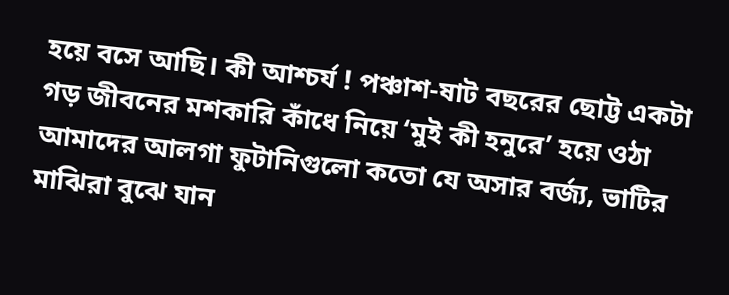হয়ে বসে আছি। কী আশ্চর্য ! পঞ্চাশ-ষাট বছরের ছোট্ট একটা গড় জীবনের মশকারি কাঁধে নিয়ে ‘মুই কী হনুরে’ হয়ে ওঠা আমাদের আলগা ফুটানিগুলো কতো যে অসার বর্জ্য, ভাটির মাঝিরা বুঝে যান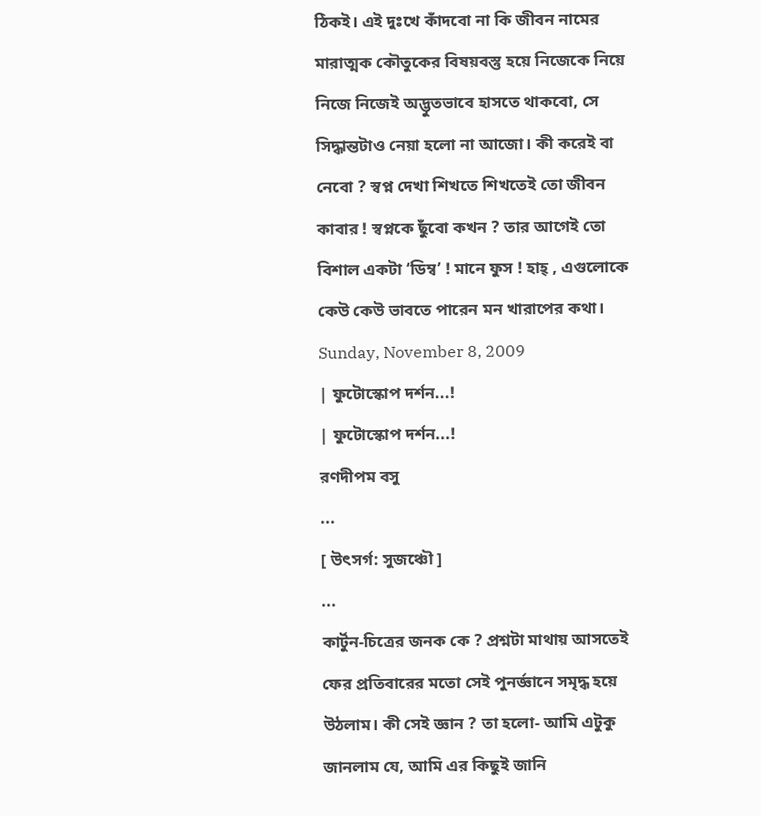ঠিকই। এই দুঃখে কাঁদবো না কি জীবন নামের মারাত্মক কৌতুকের বিষয়বস্তু হয়ে নিজেকে নিয়ে নিজে নিজেই অদ্ভুতভাবে হাসতে থাকবো, সে সিদ্ধান্তটাও নেয়া হলো না আজো। কী করেই বা নেবো ? স্বপ্ন দেখা শিখতে শিখতেই তো জীবন কাবার ! স্বপ্নকে ছুঁবো কখন ? তার আগেই তো বিশাল একটা ‘ডিম্ব’ ! মানে ফুস ! হাহ্ , এগুলোকে কেউ কেউ ভাবতে পারেন মন খারাপের কথা।
Sunday, November 8, 2009
| ফুটোস্কোপ দর্শন...!
| ফুটোস্কোপ দর্শন...!
রণদীপম বসু
...
[ উৎসর্গ: সুজঞ্চৌ ]
...
কার্টুন-চিত্রের জনক কে ? প্রশ্নটা মাথায় আসতেই ফের প্রতিবারের মতো সেই পুনর্জ্ঞানে সমৃদ্ধ হয়ে উঠলাম। কী সেই জ্ঞান ? তা হলো- আমি এটুকু জানলাম যে, আমি এর কিছুই জানি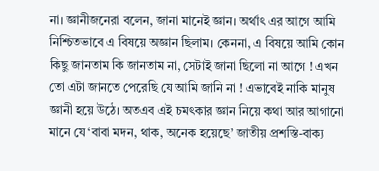না। জ্ঞানীজনেরা বলেন, জানা মানেই জ্ঞান। অর্থাৎ এর আগে আমি নিশ্চিতভাবে এ বিষয়ে অজ্ঞান ছিলাম। কেননা, এ বিষয়ে আমি কোন কিছু জানতাম কি জানতাম না, সেটাই জানা ছিলো না আগে ! এখন তো এটা জানতে পেরেছি যে আমি জানি না ! এভাবেই নাকি মানুষ জ্ঞানী হয়ে উঠে। অতএব এই চমৎকার জ্ঞান নিয়ে কথা আর আগানো মানে যে ‘বাবা মদন, থাক, অনেক হয়েছে’ জাতীয় প্রশস্তি-বাক্য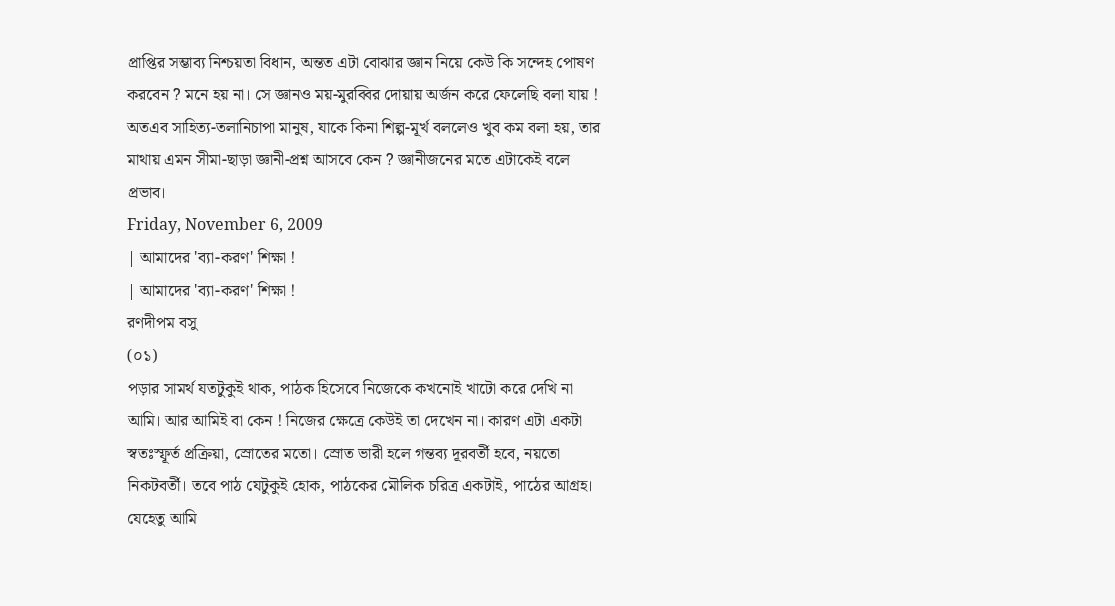প্রাপ্তির সম্ভাব্য নিশ্চয়তা বিধান, অন্তত এটা বোঝার জ্ঞান নিয়ে কেউ কি সন্দেহ পোষণ করবেন ? মনে হয় না। সে জ্ঞানও ময়-মুরব্বির দোয়ায় অর্জন করে ফেলেছি বলা যায় ! অতএব সাহিত্য-তলানিচাপা মানুষ, যাকে কিনা শিল্প-মূর্খ বললেও খুব কম বলা হয়, তার মাথায় এমন সীমা-ছাড়া জ্ঞানী-প্রশ্ন আসবে কেন ? জ্ঞানীজনের মতে এটাকেই বলে প্রভাব।
Friday, November 6, 2009
| আমাদের 'ব্যা-করণ' শিক্ষা !
| আমাদের 'ব্যা-করণ' শিক্ষা !
রণদীপম বসু
(০১)
পড়ার সামর্থ যতটুকুই থাক, পাঠক হিসেবে নিজেকে কখনোই খাটো করে দেখি না আমি। আর আমিই বা কেন ! নিজের ক্ষেত্রে কেউই তা দেখেন না। কারণ এটা একটা স্বতঃস্ফূর্ত প্রক্রিয়া, স্রোতের মতো। স্রোত ভারী হলে গন্তব্য দূরবর্তী হবে, নয়তো নিকটবর্তী। তবে পাঠ যেটুকুই হোক, পাঠকের মৌলিক চরিত্র একটাই, পাঠের আগ্রহ।
যেহেতু আমি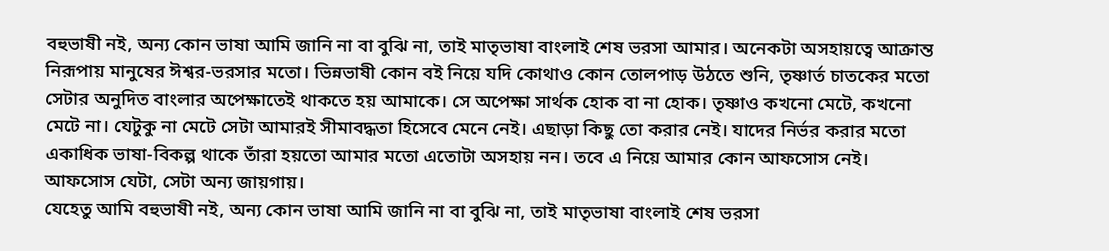বহুভাষী নই, অন্য কোন ভাষা আমি জানি না বা বুঝি না, তাই মাতৃভাষা বাংলাই শেষ ভরসা আমার। অনেকটা অসহায়ত্বে আক্রান্ত নিরূপায় মানুষের ঈশ্বর-ভরসার মতো। ভিন্নভাষী কোন বই নিয়ে যদি কোথাও কোন তোলপাড় উঠতে শুনি, তৃষ্ণার্ত চাতকের মতো সেটার অনুদিত বাংলার অপেক্ষাতেই থাকতে হয় আমাকে। সে অপেক্ষা সার্থক হোক বা না হোক। তৃষ্ণাও কখনো মেটে, কখনো মেটে না। যেটুকু না মেটে সেটা আমারই সীমাবদ্ধতা হিসেবে মেনে নেই। এছাড়া কিছু তো করার নেই। যাদের নির্ভর করার মতো একাধিক ভাষা-বিকল্প থাকে তাঁরা হয়তো আমার মতো এতোটা অসহায় নন। তবে এ নিয়ে আমার কোন আফসোস নেই। আফসোস যেটা, সেটা অন্য জায়গায়।
যেহেতু আমি বহুভাষী নই, অন্য কোন ভাষা আমি জানি না বা বুঝি না, তাই মাতৃভাষা বাংলাই শেষ ভরসা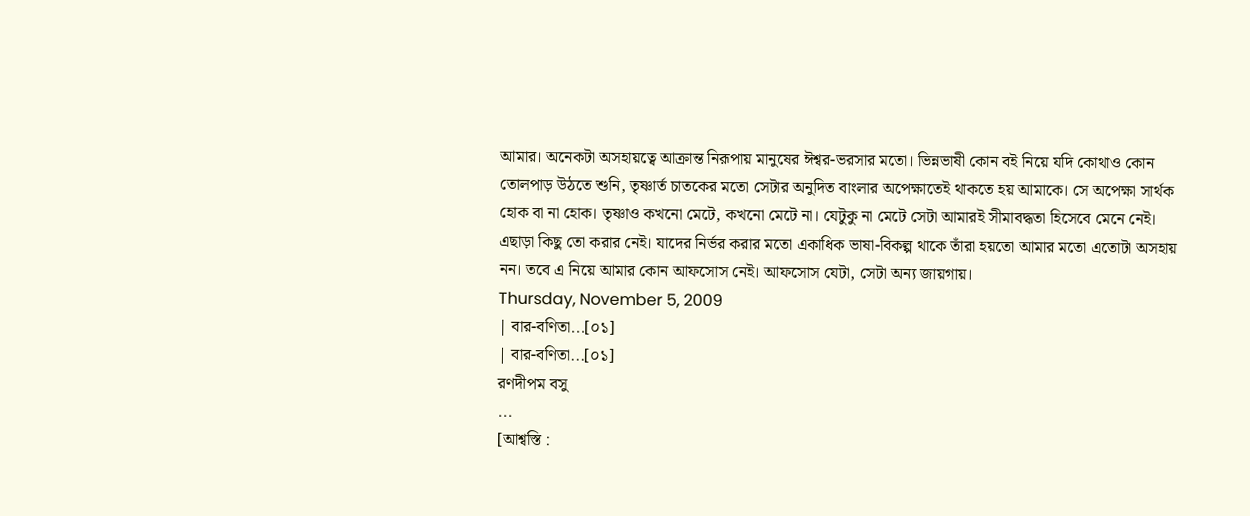আমার। অনেকটা অসহায়ত্বে আক্রান্ত নিরূপায় মানুষের ঈশ্বর-ভরসার মতো। ভিন্নভাষী কোন বই নিয়ে যদি কোথাও কোন তোলপাড় উঠতে শুনি, তৃষ্ণার্ত চাতকের মতো সেটার অনুদিত বাংলার অপেক্ষাতেই থাকতে হয় আমাকে। সে অপেক্ষা সার্থক হোক বা না হোক। তৃষ্ণাও কখনো মেটে, কখনো মেটে না। যেটুকু না মেটে সেটা আমারই সীমাবদ্ধতা হিসেবে মেনে নেই। এছাড়া কিছু তো করার নেই। যাদের নির্ভর করার মতো একাধিক ভাষা-বিকল্প থাকে তাঁরা হয়তো আমার মতো এতোটা অসহায় নন। তবে এ নিয়ে আমার কোন আফসোস নেই। আফসোস যেটা, সেটা অন্য জায়গায়।
Thursday, November 5, 2009
| বার-বণিতা...[০১]
| বার-বণিতা...[০১]
রণদীপম বসু
...
[আশ্বস্তি :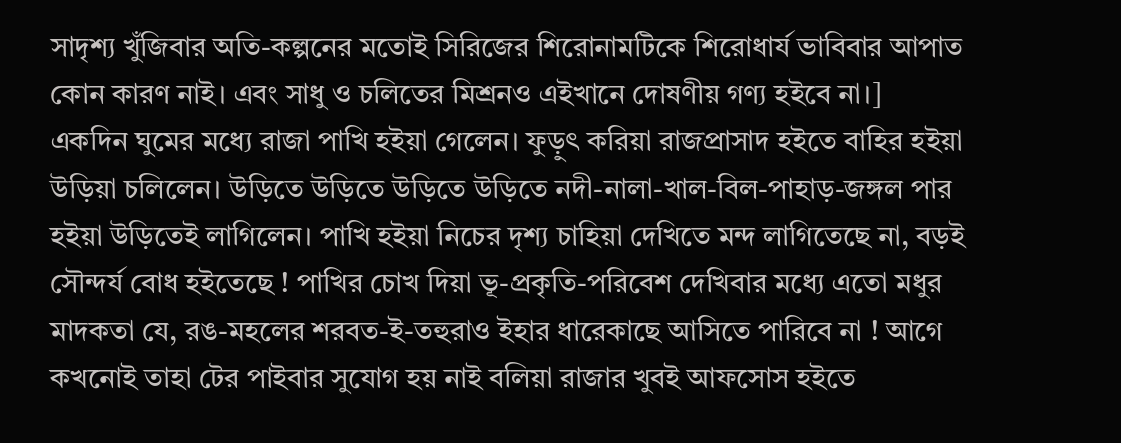সাদৃশ্য খুঁজিবার অতি-কল্পনের মতোই সিরিজের শিরোনামটিকে শিরোধার্য ভাবিবার আপাত কোন কারণ নাই। এবং সাধু ও চলিতের মিশ্রনও এইখানে দোষণীয় গণ্য হইবে না।]
একদিন ঘুমের মধ্যে রাজা পাখি হইয়া গেলেন। ফুড়ুৎ করিয়া রাজপ্রাসাদ হইতে বাহির হইয়া উড়িয়া চলিলেন। উড়িতে উড়িতে উড়িতে উড়িতে নদী-নালা-খাল-বিল-পাহাড়-জঙ্গল পার হইয়া উড়িতেই লাগিলেন। পাখি হইয়া নিচের দৃশ্য চাহিয়া দেখিতে মন্দ লাগিতেছে না, বড়ই সৌন্দর্য বোধ হইতেছে ! পাখির চোখ দিয়া ভূ-প্রকৃতি-পরিবেশ দেখিবার মধ্যে এতো মধুর মাদকতা যে, রঙ-মহলের শরবত-ই-তহুরাও ইহার ধারেকাছে আসিতে পারিবে না ! আগে কখনোই তাহা টের পাইবার সুযোগ হয় নাই বলিয়া রাজার খুবই আফসোস হইতে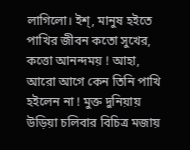লাগিলো। ইশ্, মানুষ হইতে পাখির জীবন কতো সুখের, কত্তো আনন্দময় ! আহা, আরো আগে কেন তিনি পাখি হইলেন না ! মুক্ত দুনিয়ায় উড়িয়া চলিবার বিচিত্র মজায়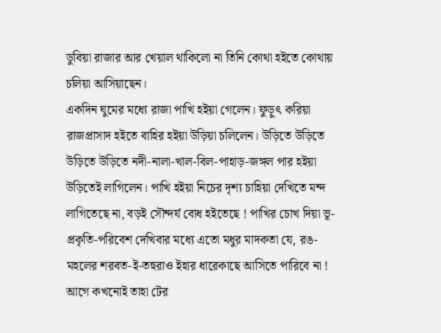ডুবিয়া রাজার আর খেয়াল থাকিলো না তিনি কোথা হইতে কোথায় চলিয়া আসিয়াছেন।
একদিন ঘুমের মধ্যে রাজা পাখি হইয়া গেলেন। ফুড়ুৎ করিয়া রাজপ্রাসাদ হইতে বাহির হইয়া উড়িয়া চলিলেন। উড়িতে উড়িতে উড়িতে উড়িতে নদী-নালা-খাল-বিল-পাহাড়-জঙ্গল পার হইয়া উড়িতেই লাগিলেন। পাখি হইয়া নিচের দৃশ্য চাহিয়া দেখিতে মন্দ লাগিতেছে না, বড়ই সৌন্দর্য বোধ হইতেছে ! পাখির চোখ দিয়া ভূ-প্রকৃতি-পরিবেশ দেখিবার মধ্যে এতো মধুর মাদকতা যে, রঙ-মহলের শরবত-ই-তহুরাও ইহার ধারেকাছে আসিতে পারিবে না ! আগে কখনোই তাহা টের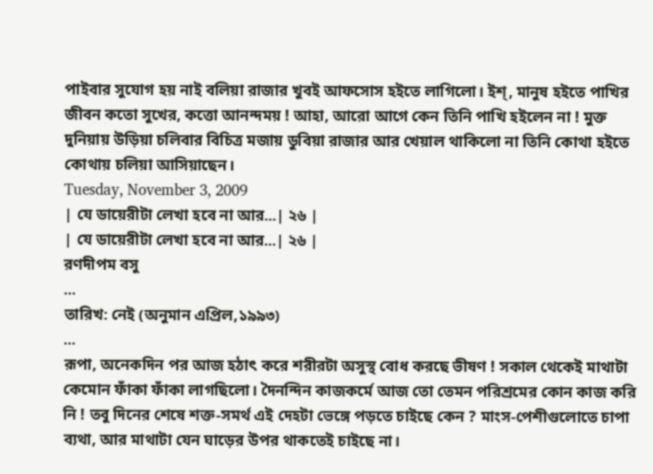পাইবার সুযোগ হয় নাই বলিয়া রাজার খুবই আফসোস হইতে লাগিলো। ইশ্, মানুষ হইতে পাখির জীবন কতো সুখের, কত্তো আনন্দময় ! আহা, আরো আগে কেন তিনি পাখি হইলেন না ! মুক্ত দুনিয়ায় উড়িয়া চলিবার বিচিত্র মজায় ডুবিয়া রাজার আর খেয়াল থাকিলো না তিনি কোথা হইতে কোথায় চলিয়া আসিয়াছেন।
Tuesday, November 3, 2009
| যে ডায়েরীটা লেখা হবে না আর...| ২৬ |
| যে ডায়েরীটা লেখা হবে না আর...| ২৬ |
রণদীপম বসু
...
তারিখ: নেই (অনুমান এপ্রিল,১৯৯৩)
...
রূপা, অনেকদিন পর আজ হঠাৎ করে শরীরটা অসুস্থ বোধ করছে ভীষণ ! সকাল থেকেই মাথাটা কেমোন ফাঁকা ফাঁকা লাগছিলো। দৈনন্দিন কাজকর্মে আজ তো তেমন পরিশ্রমের কোন কাজ করি নি ! তবু দিনের শেষে শক্ত-সমর্থ এই দেহটা ভেঙ্গে পড়তে চাইছে কেন ? মাংস-পেশীগুলোতে চাপা ব্যথা, আর মাথাটা যেন ঘাড়ের উপর থাকতেই চাইছে না।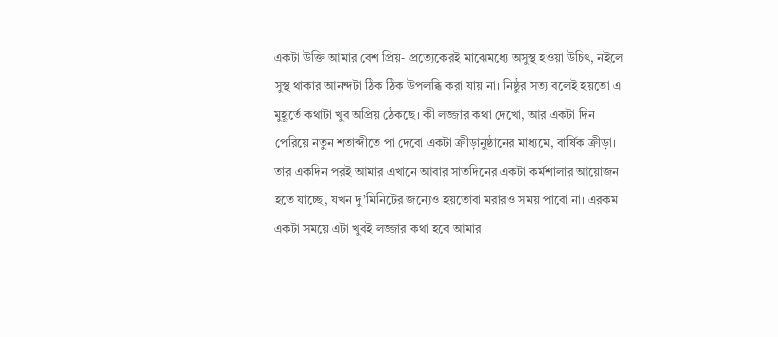একটা উক্তি আমার বেশ প্রিয়- প্রত্যেকেরই মাঝেমধ্যে অসুস্থ হওয়া উচিৎ, নইলে সুস্থ থাকার আনন্দটা ঠিক ঠিক উপলব্ধি করা যায় না। নিষ্ঠুর সত্য বলেই হয়তো এ মুহূর্তে কথাটা খুব অপ্রিয় ঠেকছে। কী লজ্জার কথা দেখো, আর একটা দিন পেরিয়ে নতুন শতাব্দীতে পা দেবো একটা ক্রীড়ানুষ্ঠানের মাধ্যমে, বার্ষিক ক্রীড়া। তার একদিন পরই আমার এখানে আবার সাতদিনের একটা কর্মশালার আয়োজন হতে যাচ্ছে, যখন দু’মিনিটের জন্যেও হয়তোবা মরারও সময় পাবো না। এরকম একটা সময়ে এটা খুবই লজ্জার কথা হবে আমার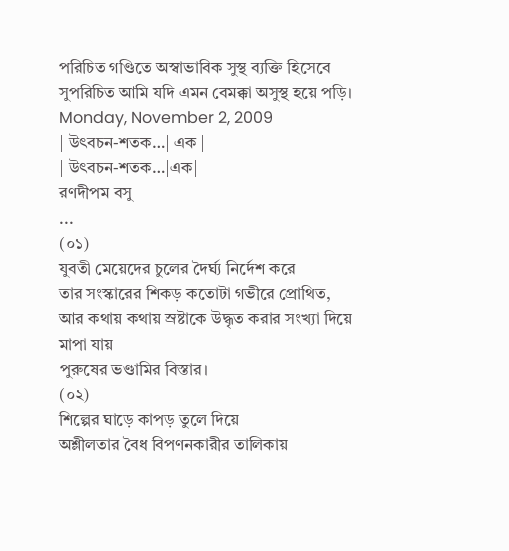পরিচিত গণ্ডিতে অস্বাভাবিক সুস্থ ব্যক্তি হিসেবে সুপরিচিত আমি যদি এমন বেমক্কা অসুস্থ হয়ে পড়ি।
Monday, November 2, 2009
| উৎবচন-শতক…| এক |
| উৎবচন-শতক…|এক|
রণদীপম বসু
...
(০১)
যুবতী মেয়েদের চুলের দৈর্ঘ্য নির্দেশ করে
তার সংস্কারের শিকড় কতোটা গভীরে প্রোথিত,
আর কথায় কথায় স্রষ্টাকে উদ্ধৃত করার সংখ্যা দিয়ে মাপা যায়
পুরুষের ভণ্ডামির বিস্তার।
(০২)
শিল্পের ঘাড়ে কাপড় তুলে দিয়ে
অশ্লীলতার বৈধ বিপণনকারীর তালিকায়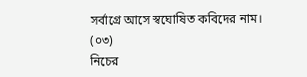সর্বাগ্রে আসে স্বঘোষিত কবিদের নাম।
(০৩)
নিচের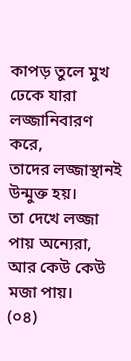কাপড় তুলে মুখ ঢেকে যারা লজ্জানিবারণ করে,
তাদের লজ্জাস্থানই উন্মুক্ত হয়।
তা দেখে লজ্জা পায় অন্যেরা,
আর কেউ কেউ মজা পায়।
(০৪)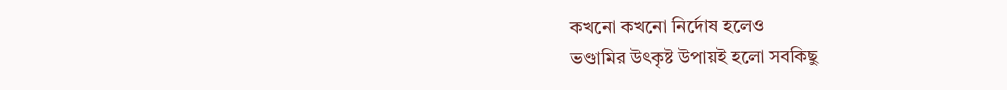কখনো কখনো নির্দোষ হলেও
ভণ্ডামির উৎকৃষ্ট উপায়ই হলো সবকিছু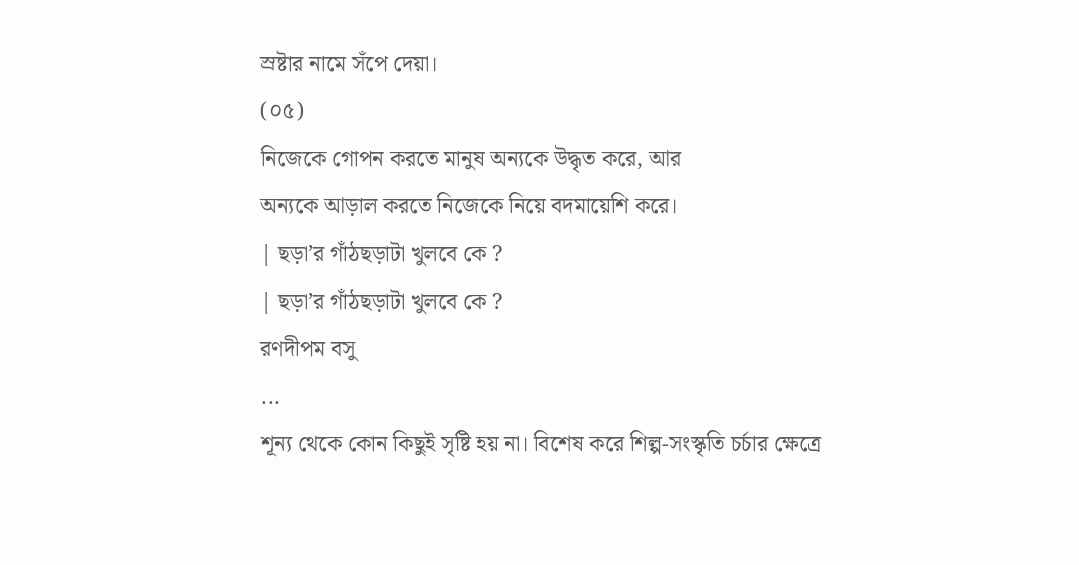স্রষ্টার নামে সঁপে দেয়া।
(০৫)
নিজেকে গোপন করতে মানুষ অন্যকে উদ্ধৃত করে, আর
অন্যকে আড়াল করতে নিজেকে নিয়ে বদমায়েশি করে।
| ছড়া’র গাঁঠছড়াটা খুলবে কে ?
| ছড়া’র গাঁঠছড়াটা খুলবে কে ?
রণদীপম বসু
...
শূন্য থেকে কোন কিছুই সৃষ্টি হয় না। বিশেষ করে শিল্প-সংস্কৃতি চর্চার ক্ষেত্রে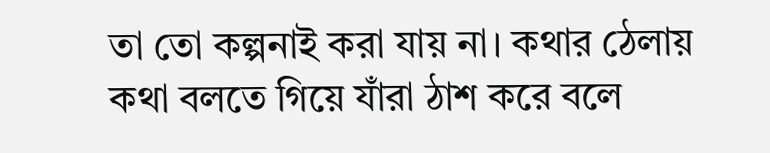তা তো কল্পনাই করা যায় না। কথার ঠেলায় কথা বলতে গিয়ে যাঁরা ঠাশ করে বলে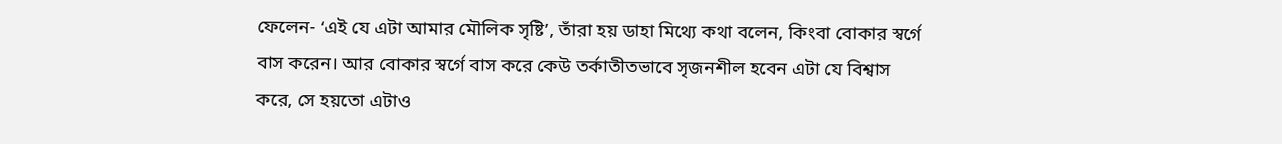ফেলেন- ‘এই যে এটা আমার মৌলিক সৃষ্টি’, তাঁরা হয় ডাহা মিথ্যে কথা বলেন, কিংবা বোকার স্বর্গে বাস করেন। আর বোকার স্বর্গে বাস করে কেউ তর্কাতীতভাবে সৃজনশীল হবেন এটা যে বিশ্বাস করে, সে হয়তো এটাও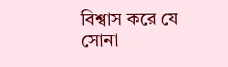বিশ্বাস করে যে সোনা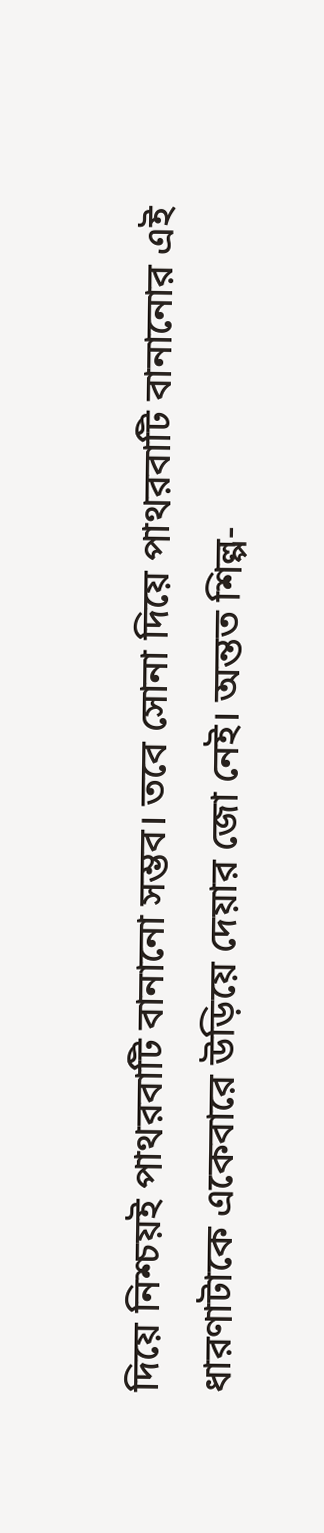দিয়ে নিশ্চয়ই পাথরবাটি বানানো সম্ভব। তবে সোনা দিয়ে পাথরবাটি বানানোর এই ধারণাটাকে একেবারে উড়িয়ে দেয়ার জো নেই। অন্তত শিল্প-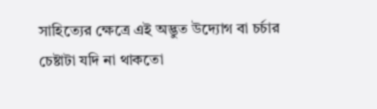সাহিত্যের ক্ষেত্রে এই অদ্ভুত উদ্যোগ বা চর্চার চেষ্টাটা যদি না থাকতো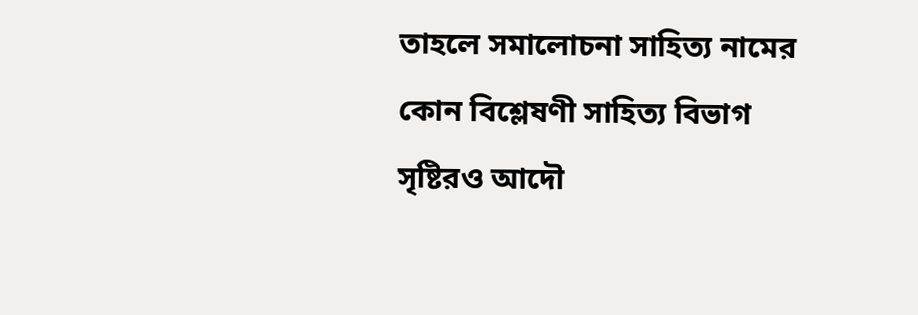তাহলে সমালোচনা সাহিত্য নামের কোন বিশ্লেষণী সাহিত্য বিভাগ সৃষ্টিরও আদৌ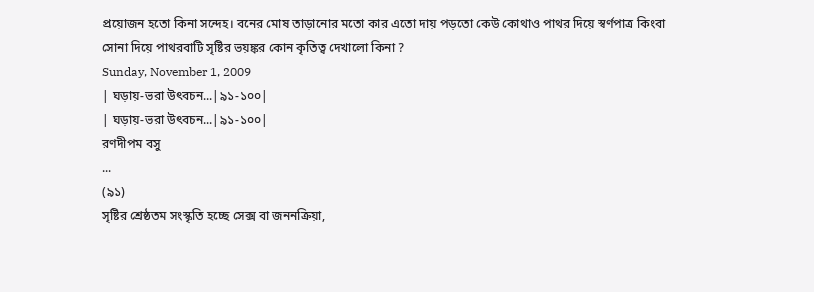প্রয়োজন হতো কিনা সন্দেহ। বনের মোষ তাড়ানোর মতো কার এতো দায় পড়তো কেউ কোথাও পাথর দিয়ে স্বর্ণপাত্র কিংবা সোনা দিয়ে পাথরবাটি সৃষ্টির ভয়ঙ্কর কোন কৃতিত্ব দেখালো কিনা ?
Sunday, November 1, 2009
| ঘড়ায়-ভরা উৎবচন...|৯১-১০০|
| ঘড়ায়-ভরা উৎবচন...|৯১-১০০|
রণদীপম বসু
...
(৯১)
সৃষ্টির শ্রেষ্ঠতম সংস্কৃতি হচ্ছে সেক্স বা জননক্রিয়া,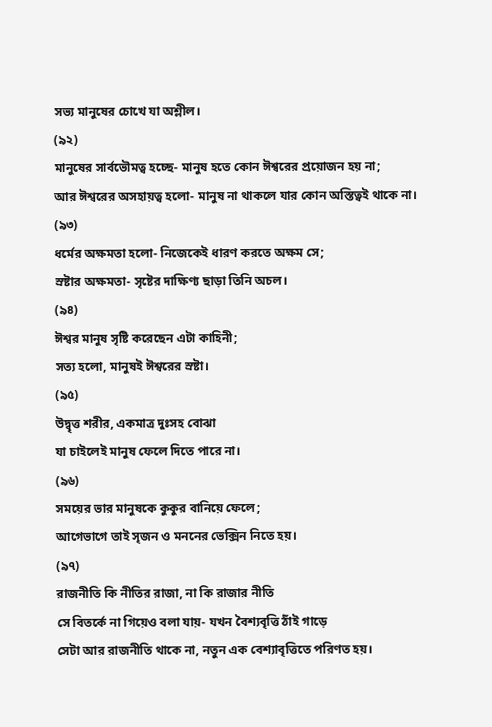সভ্য মানুষের চোখে যা অশ্লীল।
(৯২)
মানুষের সার্বভৌমত্ব হচ্ছে- মানুষ হতে কোন ঈশ্বরের প্রয়োজন হয় না;
আর ঈশ্বরের অসহায়ত্ব হলো- মানুষ না থাকলে যার কোন অস্তিত্বই থাকে না।
(৯৩)
ধর্মের অক্ষমতা হলো- নিজেকেই ধারণ করতে অক্ষম সে;
স্রষ্টার অক্ষমতা- সৃষ্টের দাক্ষিণ্য ছাড়া তিনি অচল।
(৯৪)
ঈশ্বর মানুষ সৃষ্টি করেছেন এটা কাহিনী;
সত্য হলো, মানুষই ঈশ্বরের স্রষ্টা।
(৯৫)
উদ্বৃত্ত শরীর, একমাত্র দুঃসহ বোঝা
যা চাইলেই মানুষ ফেলে দিতে পারে না।
(৯৬)
সময়ের ভার মানুষকে কুকুর বানিয়ে ফেলে;
আগেভাগে তাই সৃজন ও মননের ভেক্সিন নিতে হয়।
(৯৭)
রাজনীতি কি নীতির রাজা, না কি রাজার নীতি
সে বিতর্কে না গিয়েও বলা যায়- যখন বৈশ্যবৃত্তি ঠাঁই গাড়ে
সেটা আর রাজনীতি থাকে না, নতুন এক বেশ্যাবৃত্তিতে পরিণত হয়।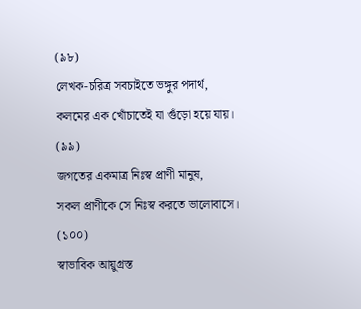(৯৮)
লেখক-চরিত্র সবচাইতে ভঙ্গুর পদার্থ,
কলমের এক খোঁচাতেই যা গুঁড়ো হয়ে যায়।
(৯৯)
জগতের একমাত্র নিঃস্ব প্রাণী মানুষ,
সকল প্রাণীকে সে নিঃস্ব করতে ভালোবাসে।
(১০০)
স্বাভাবিক আয়ুগ্রস্ত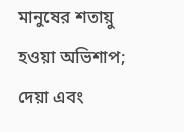মানুষের শতায়ু হওয়া অভিশাপ;
দেয়া এবং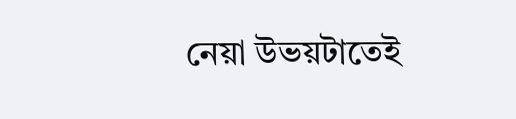নেয়া উভয়টাতেই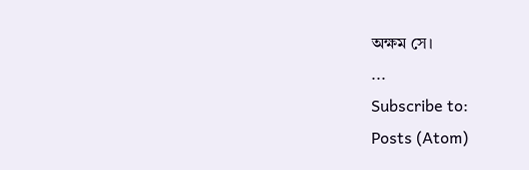অক্ষম সে।
...
Subscribe to:
Posts (Atom)